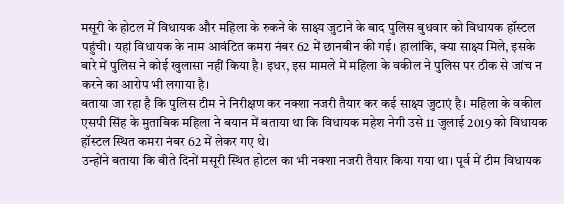मसूरी के होटल में विधायक और महिला के रुकने के साक्ष्य जुटाने के बाद पुलिस बुधवार को विधायक हॉस्टल पहुंची। यहां विधायक के नाम आवंटित कमरा नंबर 62 में छानबीन की गई। हालांकि, क्या साक्ष्य मिले, इसके बारे में पुलिस ने कोई खुलासा नहीं किया है। इधर, इस मामले में महिला के वकील ने पुलिस पर ठीक से जांच न करने का आरोप भी लगाया है।
बताया जा रहा है कि पुलिस टीम ने निरीक्षण कर नक्शा नजरी तैयार कर कई साक्ष्य जुटाएं है। महिला के वकील एसपी सिंह के मुताबिक महिला ने बयान में बताया था कि विधायक महेश नेगी उसे 11 जुलाई 2019 को विधायक हॉस्टल स्थित कमरा नंबर 62 में लेकर गए थे।
उन्होंने बताया कि बीते दिनों मसूरी स्थित होटल का भी नक्शा नजरी तैयार किया गया था। पूर्व में टीम विधायक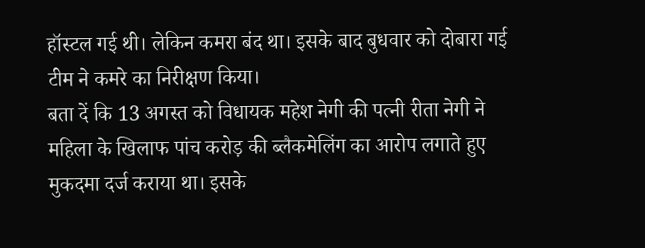हॉस्टल गई थी। लेकिन कमरा बंद था। इसके बाद बुधवार को दोबारा गई टीम ने कमरे का निरीक्षण किया।
बता दें कि 13 अगस्त को विधायक महेश नेगी की पत्नी रीता नेगी ने महिला के खिलाफ पांच करोड़ की ब्लैकमेलिंग का आरोप लगाते हुए मुकदमा दर्ज कराया था। इसके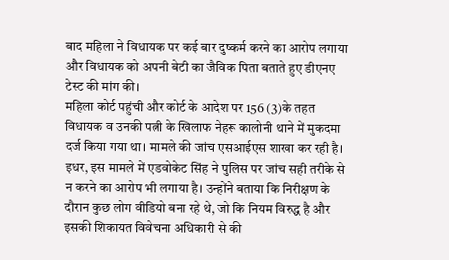बाद महिला ने विधायक पर कई बार दुष्कर्म करने का आरोप लगाया और विधायक को अपनी बेटी का जैविक पिता बताते हुए डीएनए टेस्ट की मांग की।
महिला कोर्ट पहुंची और कोर्ट के आदेश पर 156 (3)के तहत विधायक व उनकी पत्नी के खिलाफ नेहरू कालोनी थाने में मुकदमा दर्ज किया गया था। मामले की जांच एसआईएस शाखा कर रही है।
इधर, इस मामले में एडवोकेट सिंह ने पुलिस पर जांच सही तरीके से न करने का आरोप भी लगाया है। उन्होंने बताया कि निरीक्षण के दौरान कुछ लोग वीडियो बना रहे थे, जो कि नियम विरुद्ध है और इसकी शिकायत विवेचना अधिकारी से की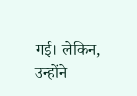गई। लेकिन, उन्होंने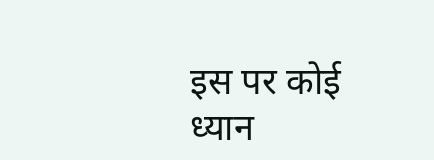इस पर कोई ध्यान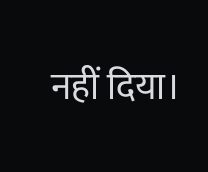नहीं दिया।